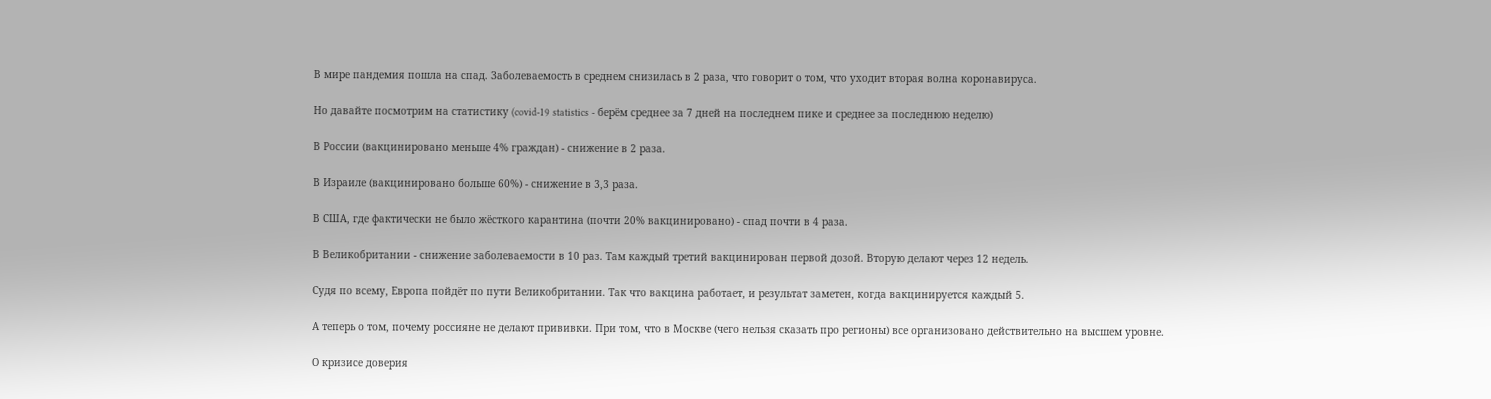В мире пандемия пошла на спад. Заболеваемость в среднем снизилась в 2 раза, что говорит о том, что уходит вторая волна коронавируса.

Но давайте посмотрим на статистику (covid-19 statistics - берём среднее за 7 дней на последнем пике и среднее за последнюю неделю)

В России (вакцинировано меньше 4% граждан) - снижение в 2 раза.

В Израиле (вакцинировано больше 60%) - снижение в 3,3 раза.

В США, где фактически не было жёсткого карантина (почти 20% вакцинировано) - спад почти в 4 раза.

В Великобритании - снижение заболеваемости в 10 раз. Там каждый третий вакцинирован первой дозой. Вторую делают через 12 недель.

Судя по всему, Европа пойдёт по пути Великобритании. Так что вакцина работает, и результат заметен, когда вакцинируется каждый 5.

А теперь о том, почему россияне не делают прививки. При том, что в Москве (чего нельзя сказать про регионы) все организовано действительно на высшем уровне.

О кризисе доверия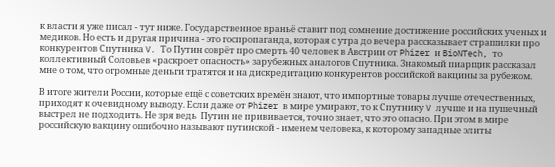к власти я уже писал - тут ниже. Государственное враньё ставит под сомнение достижение российских ученых и медиков. Но есть и другая причина - это госпропаганда, которая с утра до вечера рассказывает страшилки про конкурентов Спутника V. То Путин соврёт про смерть 40 человек в Австрии от Phizer и BioNTech, то коллективный Соловьев «раскроет опасность» зарубежных аналогов Спутника. Знакомый пиарщик рассказал мне о том, что огромные деньги тратятся и на дискредитацию конкурентов российской вакцины за рубежом.

В итоге жители России, которые ещё с советских времён знают, что импортные товары лучше отечественных, приходят к очевидному выводу. Если даже от Phizer в мире умирают, то к Спутнику V лучше и на пушечный выстрел не подходить. Не зря ведь  Путин не прививается, точно знает, что это опасно. При этом в мире российскую вакцину ошибочно называют путинской - именем человека, к которому западные элиты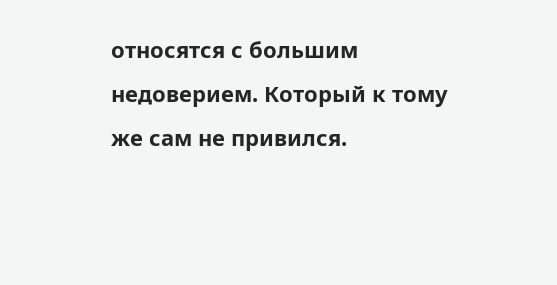относятся с большим недоверием. Который к тому же сам не привился.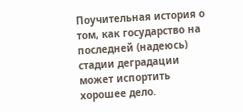Поучительная история о том, как государство на последней (надеюсь) стадии деградации может испортить хорошее дело.